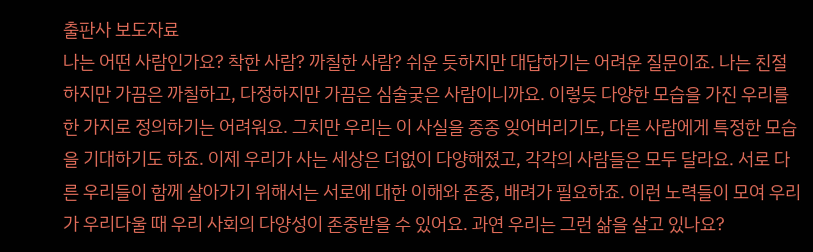출판사 보도자료
나는 어떤 사람인가요? 착한 사람? 까칠한 사람? 쉬운 듯하지만 대답하기는 어려운 질문이죠. 나는 친절하지만 가끔은 까칠하고, 다정하지만 가끔은 심술궂은 사람이니까요. 이렇듯 다양한 모습을 가진 우리를 한 가지로 정의하기는 어려워요. 그치만 우리는 이 사실을 종종 잊어버리기도, 다른 사람에게 특정한 모습을 기대하기도 하죠. 이제 우리가 사는 세상은 더없이 다양해졌고, 각각의 사람들은 모두 달라요. 서로 다른 우리들이 함께 살아가기 위해서는 서로에 대한 이해와 존중, 배려가 필요하죠. 이런 노력들이 모여 우리가 우리다울 때 우리 사회의 다양성이 존중받을 수 있어요. 과연 우리는 그런 삶을 살고 있나요?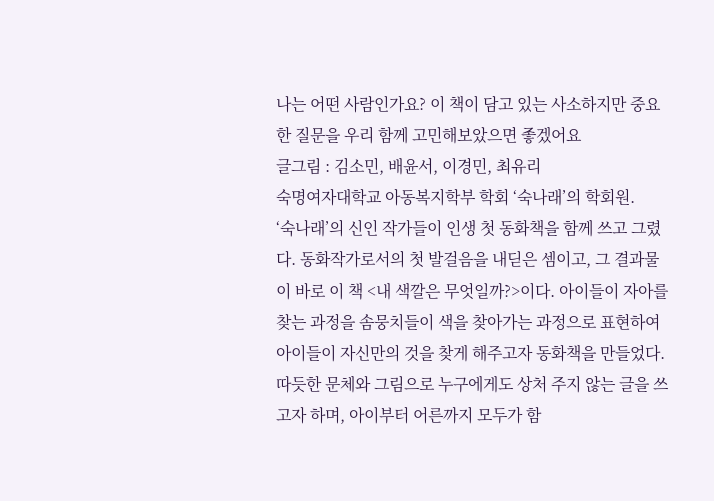나는 어떤 사람인가요? 이 책이 담고 있는 사소하지만 중요한 질문을 우리 함께 고민해보았으면 좋겠어요
글그림 : 김소민, 배윤서, 이경민, 최유리
숙명여자대학교 아동복지학부 학회 ‘숙나래’의 학회원.
‘숙나래’의 신인 작가들이 인생 첫 동화책을 함께 쓰고 그렸다. 동화작가로서의 첫 발걸음을 내딛은 셈이고, 그 결과물이 바로 이 책 <내 색깔은 무엇일까?>이다. 아이들이 자아를 찾는 과정을 솜뭉치들이 색을 찾아가는 과정으로 표현하여 아이들이 자신만의 것을 찾게 해주고자 동화책을 만들었다. 따듯한 문체와 그림으로 누구에게도 상처 주지 않는 글을 쓰고자 하며, 아이부터 어른까지 모두가 함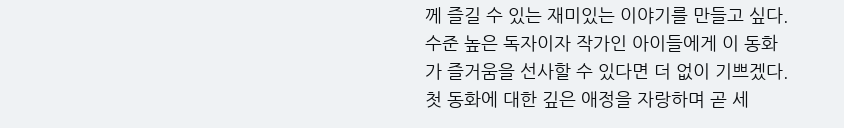께 즐길 수 있는 재미있는 이야기를 만들고 싶다. 수준 높은 독자이자 작가인 아이들에게 이 동화가 즐거움을 선사할 수 있다면 더 없이 기쁘겠다. 첫 동화에 대한 깊은 애정을 자랑하며 곧 세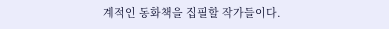계적인 동화책을 집필할 작가들이다.